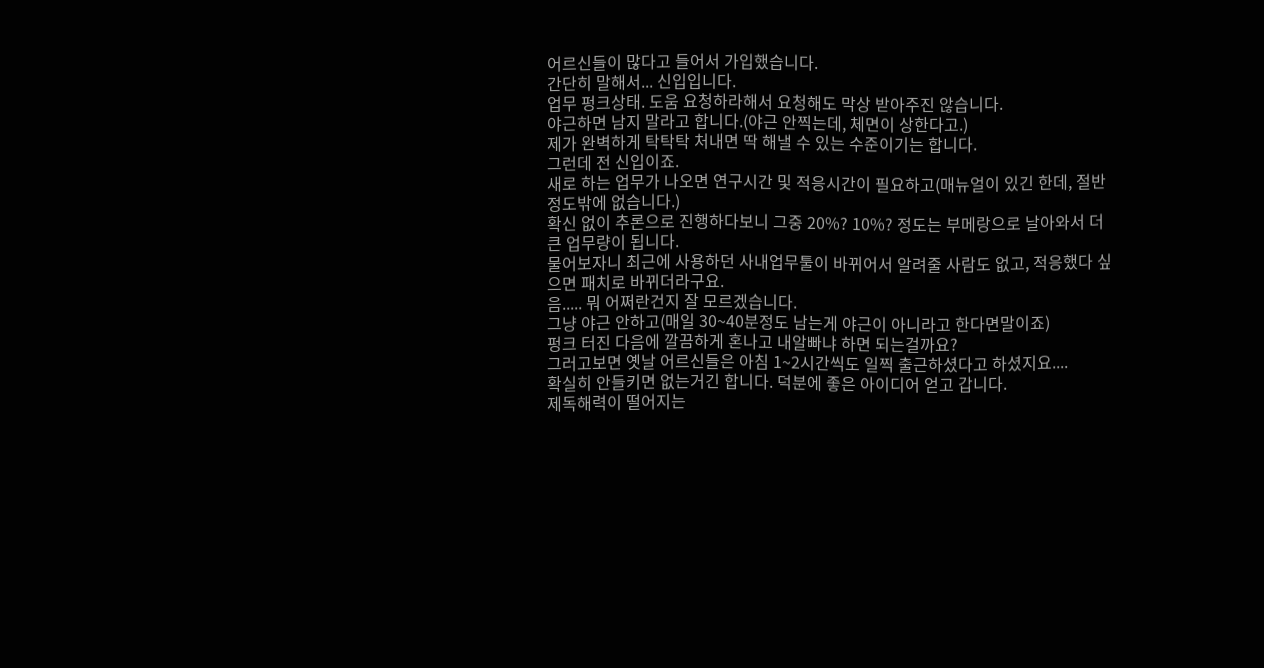어르신들이 많다고 들어서 가입했습니다.
간단히 말해서... 신입입니다.
업무 펑크상태. 도움 요청하라해서 요청해도 막상 받아주진 않습니다.
야근하면 남지 말라고 합니다.(야근 안찍는데, 체면이 상한다고.)
제가 완벽하게 탁탁탁 처내면 딱 해낼 수 있는 수준이기는 합니다.
그런데 전 신입이죠.
새로 하는 업무가 나오면 연구시간 및 적응시간이 필요하고(매뉴얼이 있긴 한데, 절반정도밖에 없습니다.)
확신 없이 추론으로 진행하다보니 그중 20%? 10%? 정도는 부메랑으로 날아와서 더 큰 업무량이 됩니다.
물어보자니 최근에 사용하던 사내업무툴이 바뀌어서 알려줄 사람도 없고, 적응했다 싶으면 패치로 바뀌더라구요.
음..... 뭐 어쩌란건지 잘 모르겠습니다.
그냥 야근 안하고(매일 30~40분정도 남는게 야근이 아니라고 한다면말이죠)
펑크 터진 다음에 깔끔하게 혼나고 내알빠냐 하면 되는걸까요?
그러고보면 옛날 어르신들은 아침 1~2시간씩도 일찍 출근하셨다고 하셨지요....
확실히 안들키면 없는거긴 합니다. 덕분에 좋은 아이디어 얻고 갑니다.
제독해력이 떨어지는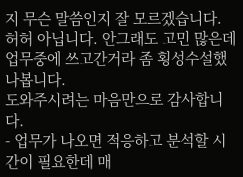지 무슨 말씀인지 잘 모르겠습니다.
허허 아닙니다. 안그래도 고민 많은데 업무중에 쓰고간거라 좀 횡성수설했나봅니다.
도와주시려는 마음만으로 감사합니다.
- 업무가 나오면 적응하고 분석할 시간이 필요한데 매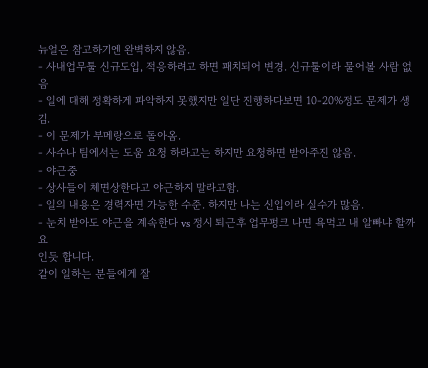뉴얼은 참고하기엔 완벽하지 않음.
- 사내업무툴 신규도입, 적응하려고 하면 패치되어 변경. 신규툴이라 물어볼 사람 없음
- 일에 대해 정확하게 파악하지 못했지만 일단 진행하다보면 10-20%정도 문제가 생김.
- 이 문제가 부메랑으로 돌아옴.
- 사수나 팀에서는 도움 요청 하라고는 하지만 요청하면 받아주진 않음.
- 야근중
- 상사들이 체면상한다고 야근하지 말라고함.
- 일의 내용은 경력자면 가능한 수준. 하지만 나는 신입이라 실수가 많음.
- 눈치 받아도 야근을 계속한다 vs 정시 퇴근후 업무펑크 나면 욕먹고 내 알빠냐 할까요
인듯 합니다.
같이 일하는 분들에게 잘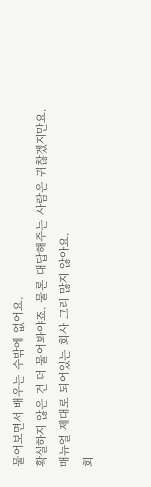물어보면서 배우는 수밖에 없어요.
확실하지 않은 건 더 물어봐야죠. 물론 대답해주는 사람은 귀찮겠지만요.
매뉴얼 제대로 되어있는 회사 그리 많지 않아요.
회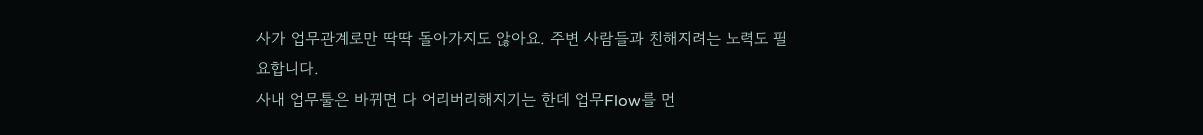사가 업무관계로만 딱딱 돌아가지도 않아요. 주변 사람들과 친해지려는 노력도 필요합니다.
사내 업무툴은 바뀌면 다 어리버리해지기는 한데 업무Flow를 먼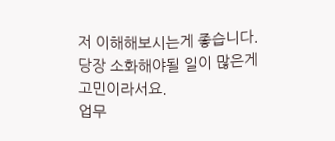저 이해해보시는게 좋습니다.
당장 소화해야될 일이 많은게 고민이라서요.
업무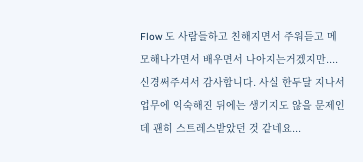Flow 도 사람들하고 친해지면서 주워듣고 메모해나가면서 배우면서 나아지는거겠지만....
신경써주셔서 감사합니다. 사실 한두달 지나서 업무에 익숙해진 뒤에는 생기지도 않을 문제인데 괜히 스트레스받았던 것 같네요...